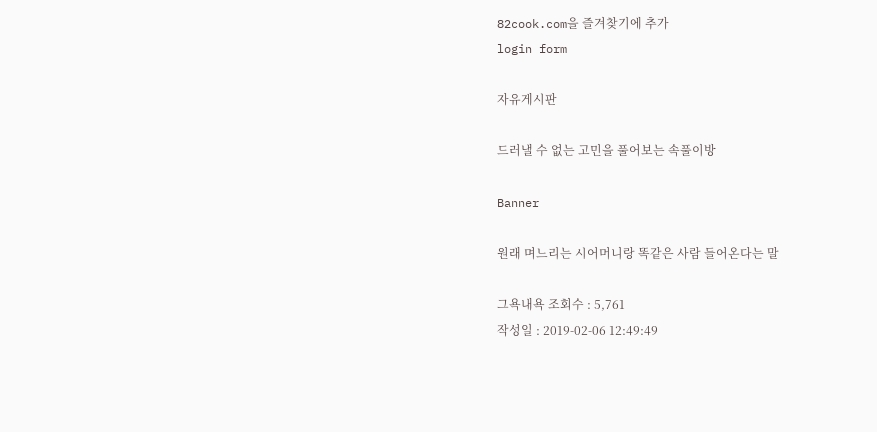82cook.com을 즐겨찾기에 추가
login form

자유게시판

드러낼 수 없는 고민을 풀어보는 속풀이방

Banner

원래 며느리는 시어머니랑 똑같은 사람 들어온다는 말

그욕내욕 조회수 : 5,761
작성일 : 2019-02-06 12:49:49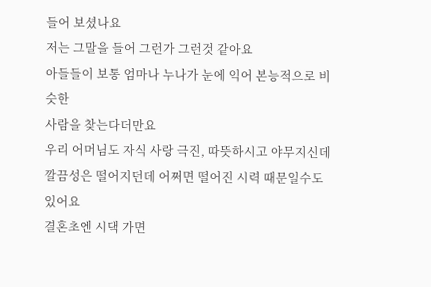들어 보셨나요
저는 그말을 들어 그런가 그런것 같아요
아들들이 보통 엄마나 누나가 눈에 익어 본능적으로 비슷한
사람을 찾는다더만요
우리 어머님도 자식 사랑 극진, 따뜻하시고 야무지신데
깔끔성은 떨어지던데 어쩌면 떨어진 시력 때문일수도 있어요
결혼초엔 시댁 가면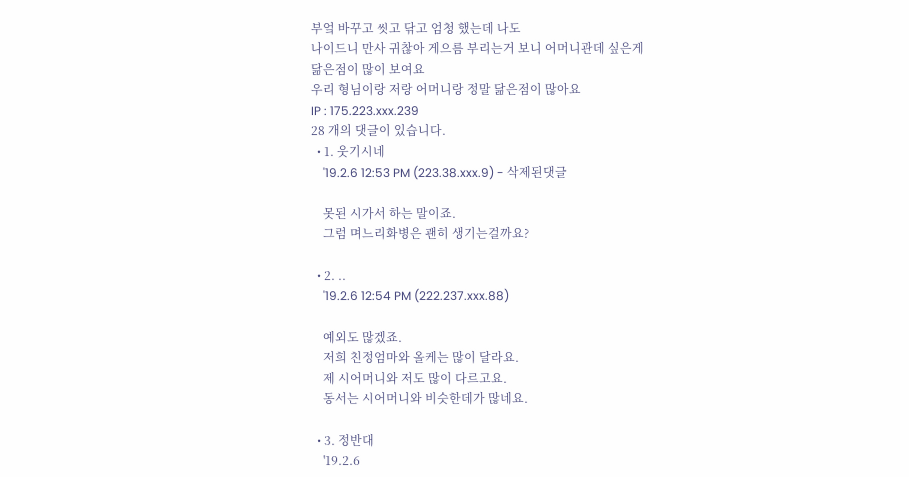부엌 바꾸고 씻고 닦고 엄청 했는데 나도
나이드니 만사 귀찮아 게으름 부리는거 보니 어머니관데 싶은게
닮은점이 많이 보여요
우리 형님이랑 저랑 어머니랑 정말 닮은점이 많아요
IP : 175.223.xxx.239
28 개의 댓글이 있습니다.
  • 1. 웃기시네
    '19.2.6 12:53 PM (223.38.xxx.9) - 삭제된댓글

    못된 시가서 하는 말이죠.
    그럼 며느리화병은 괜히 생기는걸까요?

  • 2. ..
    '19.2.6 12:54 PM (222.237.xxx.88)

    예외도 많겠죠.
    저희 친정엄마와 올케는 많이 달라요.
    제 시어머니와 저도 많이 다르고요.
    동서는 시어머니와 비슷한데가 많네요.

  • 3. 정반대
    '19.2.6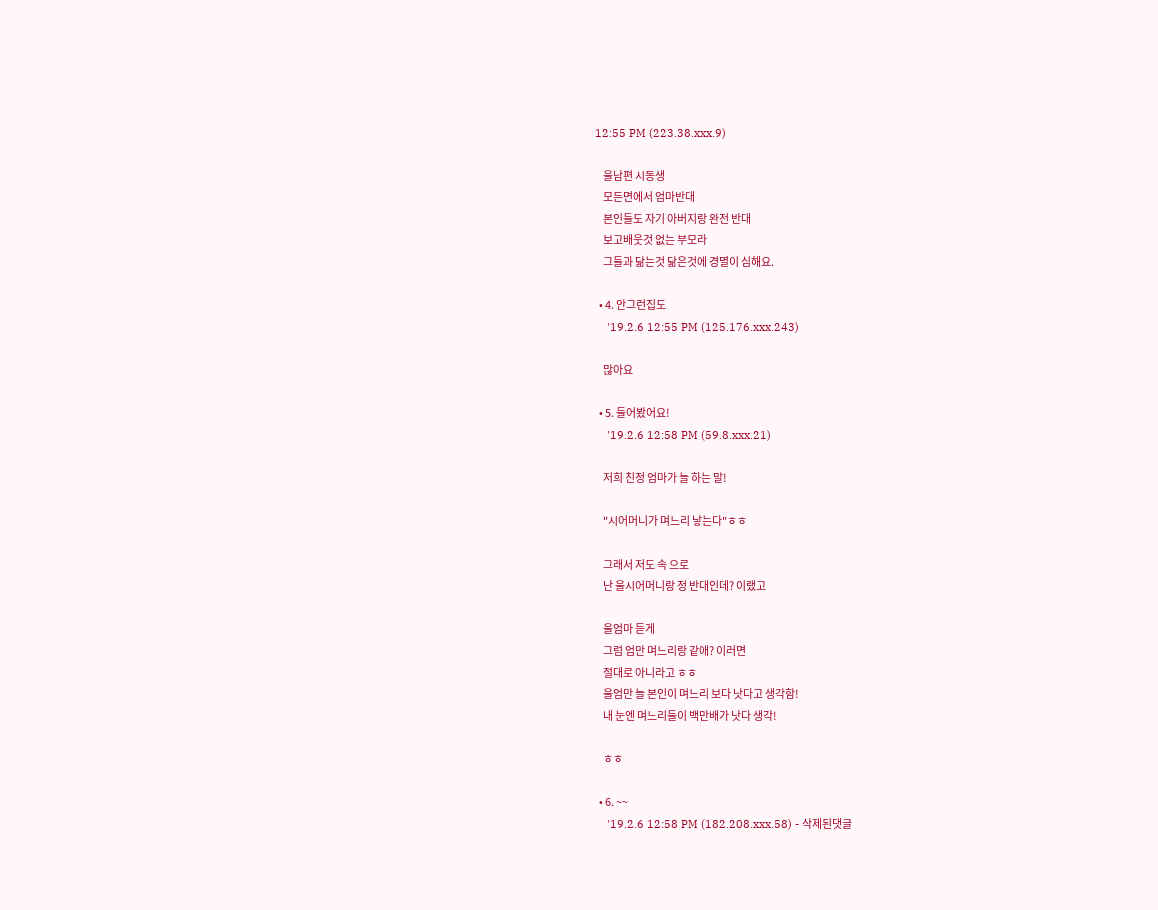12:55 PM (223.38.xxx.9)

    울남편 시동생
    모든면에서 엄마반대
    본인들도 자기 아버지랑 완전 반대
    보고배웃것 없는 부모라
    그들과 닮는것 닮은것에 경멸이 심해요.

  • 4. 안그런집도
    '19.2.6 12:55 PM (125.176.xxx.243)

    많아요

  • 5. 들어봤어요!
    '19.2.6 12:58 PM (59.8.xxx.21)

    저희 친정 엄마가 늘 하는 말!

    "시어머니가 며느리 낳는다"ㅎㅎ

    그래서 저도 속 으로
    난 울시어머니랑 정 반대인데? 이랬고

    울엄마 듣게
    그럼 엄만 며느리랑 같애? 이러면
    절대로 아니라고 ㅎㅎ
    울엄만 늘 본인이 며느리 보다 낫다고 생각함!
    내 눈엔 며느리들이 백만배가 낫다 생각!

    ㅎㅎ

  • 6. ~~
    '19.2.6 12:58 PM (182.208.xxx.58) - 삭제된댓글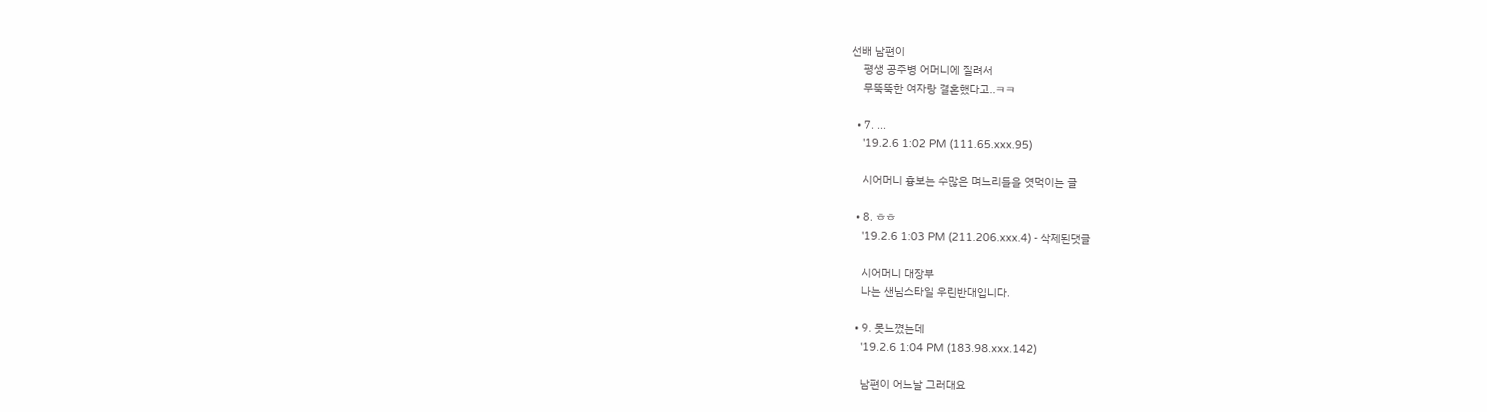선배 남편이
    평생 공주병 어머니에 질려서
    무뚝뚝한 여자랑 결혼했다고..ㅋㅋ

  • 7. ...
    '19.2.6 1:02 PM (111.65.xxx.95)

    시어머니 흉보는 수많은 며느리들을 엿먹이는 글

  • 8. ㅎㅎ
    '19.2.6 1:03 PM (211.206.xxx.4) - 삭제된댓글

    시어머니 대장부
    나는 샌님스타일 우린반대입니다.

  • 9. 못느꼈는데
    '19.2.6 1:04 PM (183.98.xxx.142)

    남편이 어느날 그러대요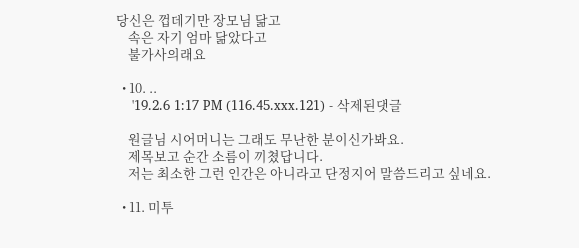당신은 껍데기만 장모님 닮고
    속은 자기 엄마 닮았다고
    불가사의래요

  • 10. ..
    '19.2.6 1:17 PM (116.45.xxx.121) - 삭제된댓글

    원글님 시어머니는 그래도 무난한 분이신가봐요.
    제목보고 순간 소름이 끼쳤답니다.
    저는 최소한 그런 인간은 아니라고 단정지어 말씀드리고 싶네요.

  • 11. 미투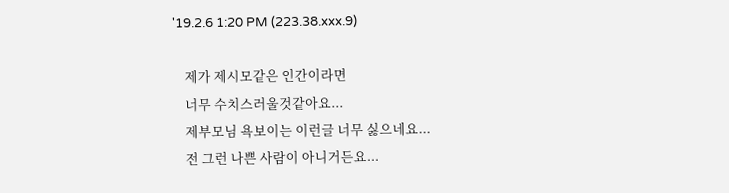'19.2.6 1:20 PM (223.38.xxx.9)

    제가 제시모같은 인간이라면
    너무 수치스러울것같아요...
    제부모님 욕보이는 이런글 너무 싫으네요...
    전 그런 나쁜 사람이 아니거든요...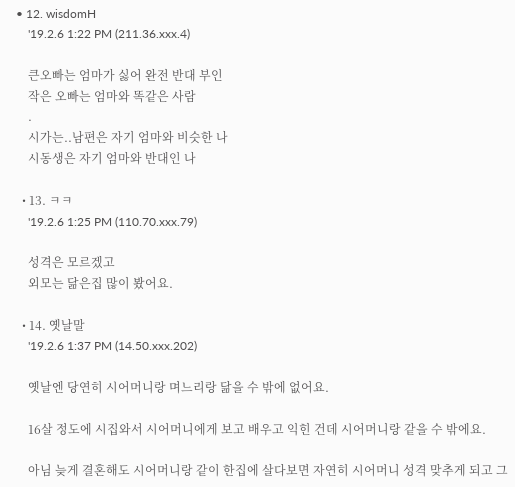• 12. wisdomH
    '19.2.6 1:22 PM (211.36.xxx.4)

    큰오빠는 엄마가 싫어 완전 반대 부인
    작은 오빠는 엄마와 똑같은 사람
    .
    시가는..남편은 자기 엄마와 비슷한 나
    시동생은 자기 엄마와 반대인 나

  • 13. ㅋㅋ
    '19.2.6 1:25 PM (110.70.xxx.79)

    성격은 모르겠고
    외모는 닮은집 많이 봤어요.

  • 14. 옛날말
    '19.2.6 1:37 PM (14.50.xxx.202)

    옛날엔 당연히 시어머니랑 며느리랑 닮을 수 밖에 없어요.

    16살 정도에 시집와서 시어머니에게 보고 배우고 익힌 건데 시어머니랑 같을 수 밖에요.

    아님 늦게 결혼해도 시어머니랑 같이 한집에 살다보면 자연히 시어머니 성격 맞추게 되고 그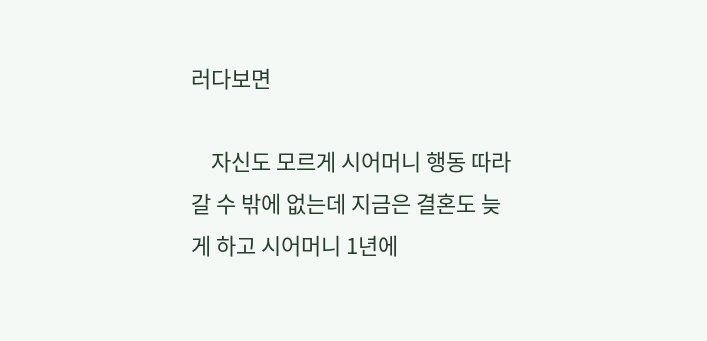러다보면

    자신도 모르게 시어머니 행동 따라 갈 수 밖에 없는데 지금은 결혼도 늦게 하고 시어머니 1년에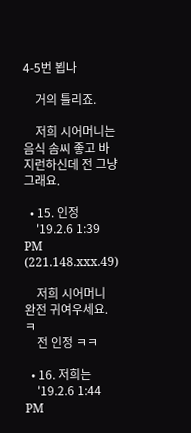4-5번 뵙나

    거의 틀리죠.

    저희 시어머니는 음식 솜씨 좋고 바지런하신데 전 그냥 그래요.

  • 15. 인정
    '19.2.6 1:39 PM (221.148.xxx.49)

    저희 시어머니 완전 귀여우세요. ㅋ
    전 인정 ㅋㅋ

  • 16. 저희는
    '19.2.6 1:44 PM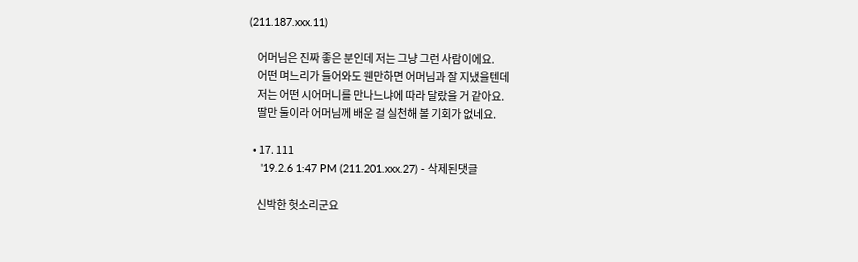(211.187.xxx.11)

    어머님은 진짜 좋은 분인데 저는 그냥 그런 사람이에요.
    어떤 며느리가 들어와도 웬만하면 어머님과 잘 지냈을텐데
    저는 어떤 시어머니를 만나느냐에 따라 달랐을 거 같아요.
    딸만 둘이라 어머님께 배운 걸 실천해 볼 기회가 없네요.

  • 17. 111
    '19.2.6 1:47 PM (211.201.xxx.27) - 삭제된댓글

    신박한 헛소리군요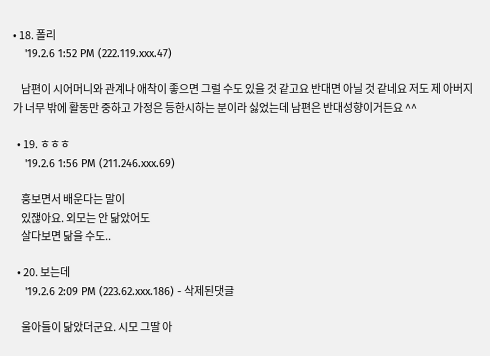• 18. 폴리
    '19.2.6 1:52 PM (222.119.xxx.47)

    남편이 시어머니와 관계나 애착이 좋으면 그럴 수도 있을 것 같고요 반대면 아닐 것 같네요 저도 제 아버지가 너무 밖에 활동만 중하고 가정은 등한시하는 분이라 싫었는데 남편은 반대성향이거든요 ^^

  • 19. ㅎㅎㅎ
    '19.2.6 1:56 PM (211.246.xxx.69)

    훙보면서 배운다는 말이
    있잲아요. 외모는 안 닮았어도
    살다보면 닮을 수도..

  • 20. 보는데
    '19.2.6 2:09 PM (223.62.xxx.186) - 삭제된댓글

    울아들이 닮았더군요. 시모 그딸 아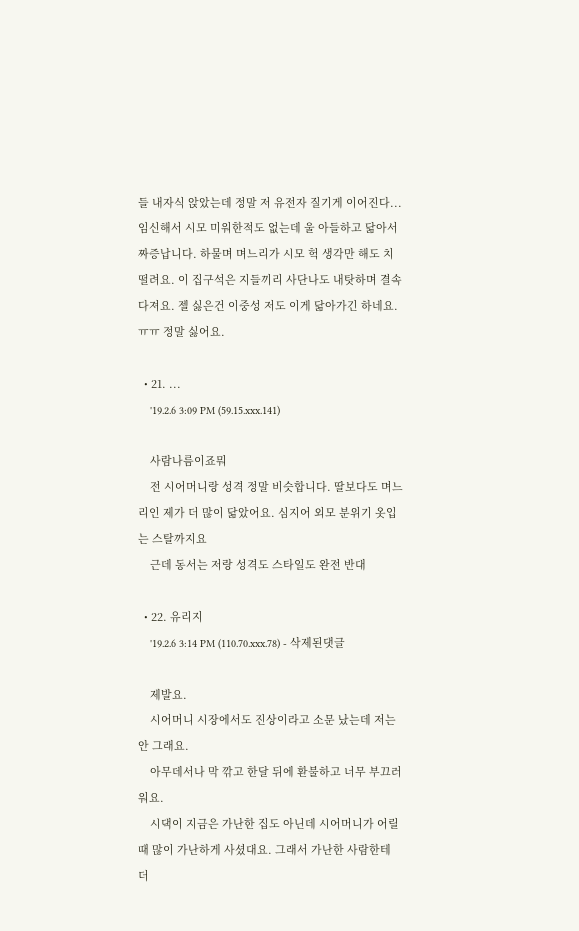들 내자식 앉았는데 정말 저 유전자 질기게 이어진다...임신해서 시모 미워한적도 없는데 울 아들하고 닮아서 짜증납니다. 하물며 며느리가 시모 헉 생각만 해도 치떨려요. 이 집구석은 지들끼리 사단나도 내탓하며 결속다져요. 젤 싫은건 이중성 저도 이게 닮아가긴 하네요. ㅠㅠ 정말 싫어요.

  • 21. ...
    '19.2.6 3:09 PM (59.15.xxx.141)

    사람나름이죠뭐
    전 시어머니랑 성격 정말 비슷합니다. 딸보다도 며느리인 제가 더 많이 닮았어요. 심지어 외모 분위기 옷입는 스탈까지요
    근데 동서는 저랑 성격도 스타일도 완전 반대

  • 22. 유리지
    '19.2.6 3:14 PM (110.70.xxx.78) - 삭제된댓글

    제발요.
    시어머니 시장에서도 진상이라고 소문 났는데 저는 안 그래요.
    아무데서나 막 깎고 한달 뒤에 환불하고 너무 부끄러워요.
    시댁이 지금은 가난한 집도 아닌데 시어머니가 어릴 때 많이 가난하게 사셨대요. 그래서 가난한 사람한테 더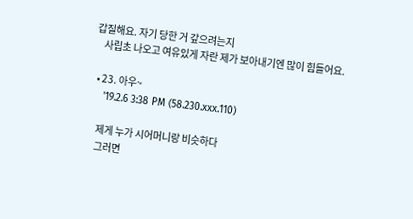갑질해요. 자기 당한 거 갚으려는지
    사립초 나오고 여유있게 자란 제가 보아내기엔 많이 힘들어요.

  • 23. 아우~
    '19.2.6 3:38 PM (58.230.xxx.110)

    제게 누가 시어머니랑 비슷하다
    그러면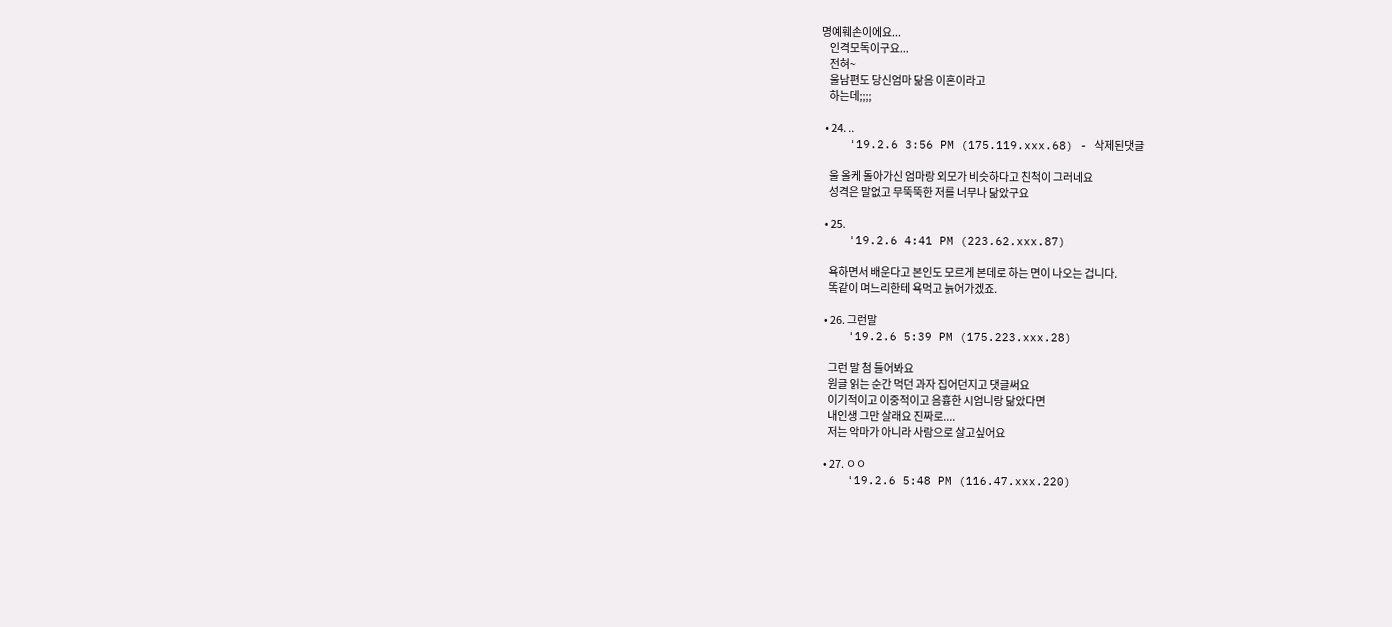명예훼손이에요...
    인격모독이구요...
    전혀~
    울남편도 당신엄마 닮음 이혼이라고
    하는데;;;;

  • 24. ..
    '19.2.6 3:56 PM (175.119.xxx.68) - 삭제된댓글

    울 올케 돌아가신 엄마랑 외모가 비슷하다고 친척이 그러네요
    성격은 말없고 무뚝뚝한 저를 너무나 닮았구요

  • 25.
    '19.2.6 4:41 PM (223.62.xxx.87)

    욕하면서 배운다고 본인도 모르게 본데로 하는 면이 나오는 겁니다.
    똑같이 며느리한테 욕먹고 늙어가겠죠.

  • 26. 그런말
    '19.2.6 5:39 PM (175.223.xxx.28)

    그런 말 첨 들어봐요
    원글 읽는 순간 먹던 과자 집어던지고 댓글써요
    이기적이고 이중적이고 음흉한 시엄니랑 닮았다면
    내인생 그만 살래요 진짜로....
    저는 악마가 아니라 사람으로 살고싶어요

  • 27. ㅇㅇ
    '19.2.6 5:48 PM (116.47.xxx.220)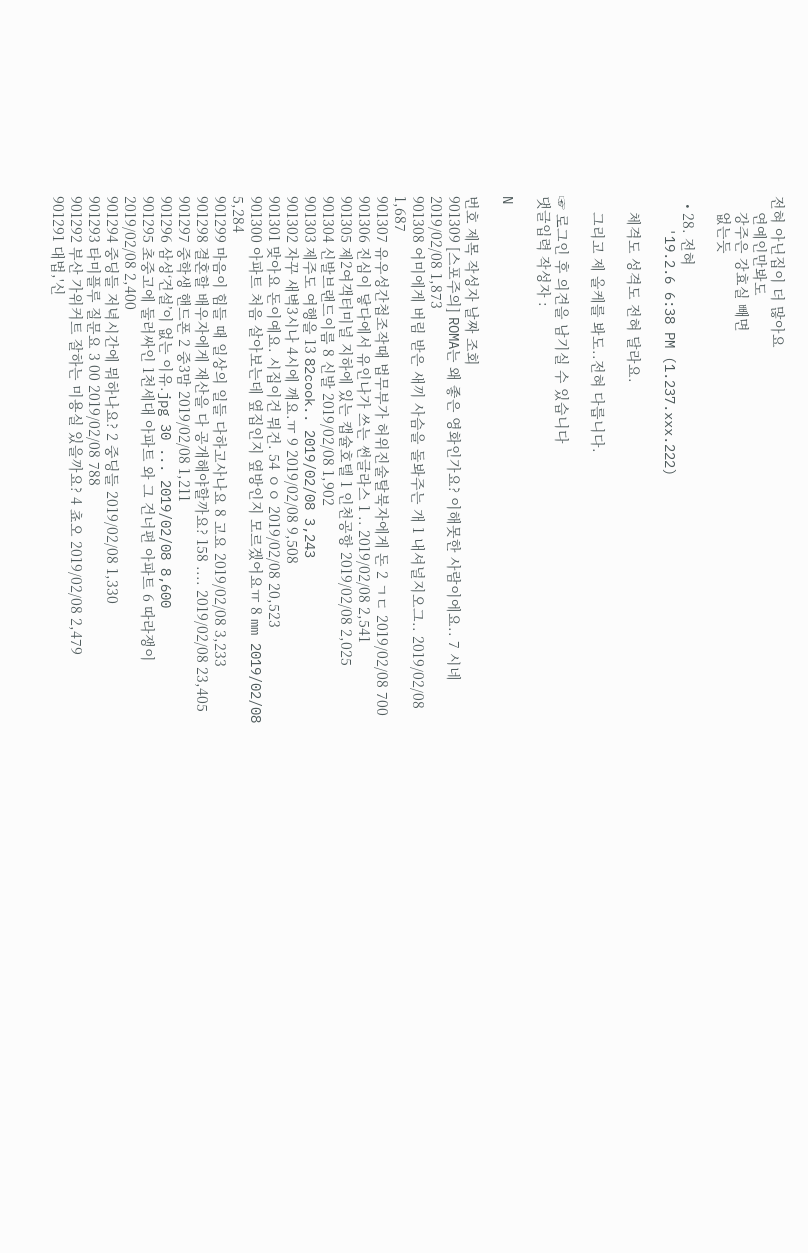전혀 아닌집이 더 많아요
    연예인만봐도
    강주은 강효실 빼면
    없는듯

  • 28. 전혀
    '19.2.6 6:38 PM (1.237.xxx.222)

    체격도 성격도 전혀 달라요.

    그리고 제 올케를 봐도..전혀 다릅니다.

☞ 로그인 후 의견을 남기실 수 있습니다
댓글입력 작성자 :

N

번호 제목 작성자 날짜 조회
901309 [스포주의] ROMA는 왜 좋은 영화인가요? 이해못한 사람이에요.. 7 시네 2019/02/08 1,873
901308 어미에게 버림 받은 새끼 사슴을 돌봐주는 개 1 내셔널지오그.. 2019/02/08 1,687
901307 유우성간첩조작때 법무부가 허위진술탈북자에게 돈 2 ㄱㄷ 2019/02/08 700
901306 진심이 닿다에서 유인나가 쓰는 썬글라스 1 .. 2019/02/08 2,541
901305 제2여객터미널 지하에 있는 캡슐호텔 1 인천공항 2019/02/08 2,025
901304 신발브랜드이름 8 신발 2019/02/08 1,902
901303 제주도 여행을 13 82cook.. 2019/02/08 3,243
901302 자꾸 새벽3시나 4시에 깨요.ㅠ 9 2019/02/08 9,508
901301 맞아요 돈이예요. 시집이건 뭐건. 54 ㅇㅇ 2019/02/08 20,523
901300 아파트 처음 살아보는데 옆집인지 옆방인지 모르겠어요ㅠ 8 mm 2019/02/08 5,284
901299 마음이 힘들 때 일상의 일들 다하고사나요 8 고요 2019/02/08 3,233
901298 결혼할 배우자에게 재산을 다 공개해야할까요? 158 .... 2019/02/08 23,405
901297 중학생 핸드폰 2 중3맘 2019/02/08 1,211
901296 삼성‘건설’이 없는 이유.jpg 30 ... 2019/02/08 8,600
901295 초중고에 둘러싸인 1천세대 아파트 와 그 건너편 아파트 6 따라쟁이 2019/02/08 2,400
901294 중딩들 저녁시간에 뭐하나요? 2 중딩들 2019/02/08 1,330
901293 타미플루 질문요 3 00 2019/02/08 788
901292 부산 가위커트 잘하는 미용실 있을까요? 4 쵸오 2019/02/08 2,479
901291 대법,'신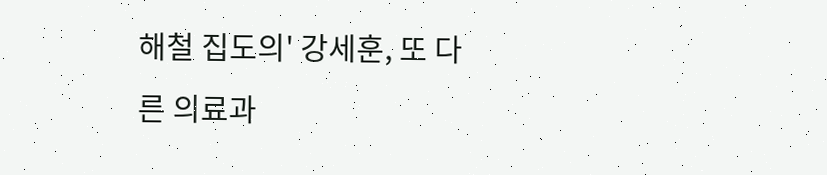해철 집도의' 강세훈, 또 다른 의료과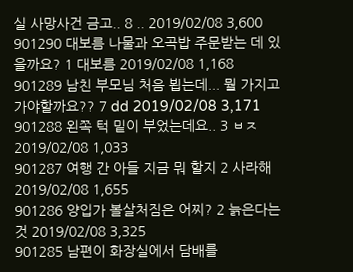실 사망사건 금고.. 8 .. 2019/02/08 3,600
901290 대보름 나물과 오곡밥 주문받는 데 있을까요? 1 대보름 2019/02/08 1,168
901289 남친 부모님 처음 뵙는데... 뭘 가지고 가야할까요?? 7 dd 2019/02/08 3,171
901288 왼쪽 턱 밑이 부었는데요.. 3 ㅂㅈ 2019/02/08 1,033
901287 여행 간 아들 지금 뭐 할지 2 사라해 2019/02/08 1,655
901286 양입가 볼살처짐은 어찌? 2 늙은다는것 2019/02/08 3,325
901285 남편이 화장실에서 담배를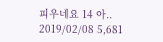피우네요 14 아.. 2019/02/08 5,681